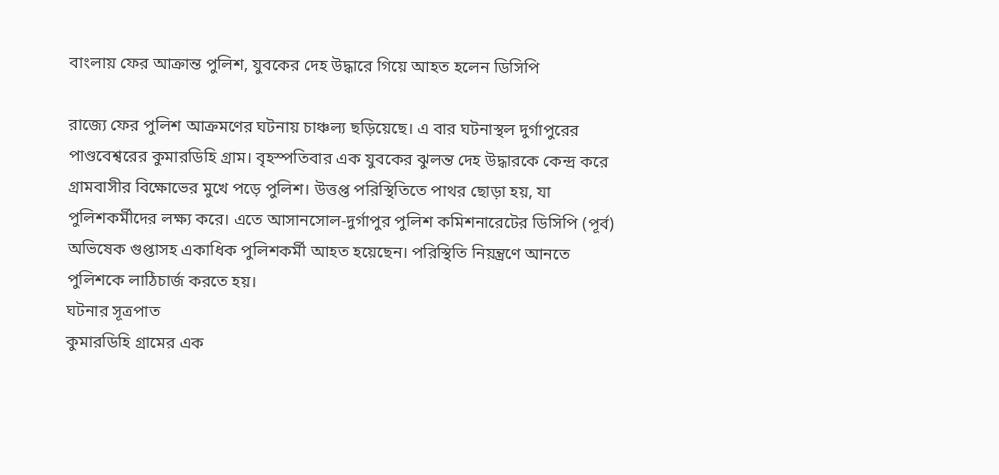বাংলায় ফের আক্রান্ত পুলিশ, যুবকের দেহ উদ্ধারে গিয়ে আহত হলেন ডিসিপি

রাজ্যে ফের পুলিশ আক্রমণের ঘটনায় চাঞ্চল্য ছড়িয়েছে। এ বার ঘটনাস্থল দুর্গাপুরের পাণ্ডবেশ্বরের কুমারডিহি গ্রাম। বৃহস্পতিবার এক যুবকের ঝুলন্ত দেহ উদ্ধারকে কেন্দ্র করে গ্রামবাসীর বিক্ষোভের মুখে পড়ে পুলিশ। উত্তপ্ত পরিস্থিতিতে পাথর ছোড়া হয়, যা পুলিশকর্মীদের লক্ষ্য করে। এতে আসানসোল-দুর্গাপুর পুলিশ কমিশনারেটের ডিসিপি (পূর্ব) অভিষেক গুপ্তাসহ একাধিক পুলিশকর্মী আহত হয়েছেন। পরিস্থিতি নিয়ন্ত্রণে আনতে পুলিশকে লাঠিচার্জ করতে হয়।
ঘটনার সূত্রপাত
কুমারডিহি গ্রামের এক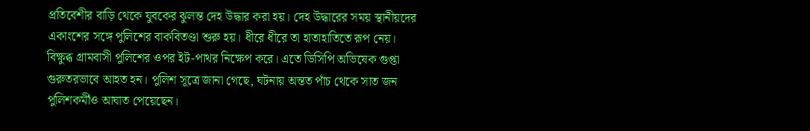প্রতিবেশীর বাড়ি থেকে যুবকের ঝুলন্ত দেহ উদ্ধার করা হয়। দেহ উদ্ধারের সময় স্থানীয়দের একাংশের সঙ্গে পুলিশের বাকবিতণ্ডা শুরু হয়। ধীরে ধীরে তা হাতাহাতিতে রূপ নেয়। বিক্ষুব্ধ গ্রামবাসী পুলিশের ওপর ইট-পাথর নিক্ষেপ করে। এতে ডিসিপি অভিষেক গুপ্তা গুরুতরভাবে আহত হন। পুলিশ সূত্রে জানা গেছে, ঘটনায় অন্তত পাঁচ থেকে সাত জন পুলিশকর্মীও আঘাত পেয়েছেন।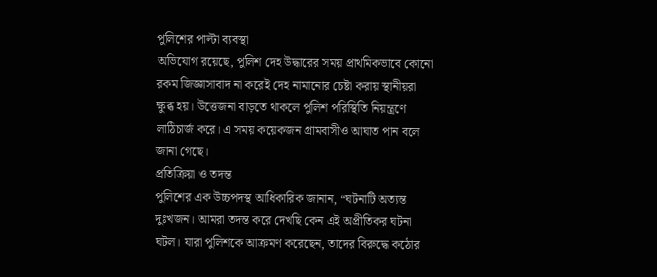পুলিশের পাল্টা ব্যবস্থা
অভিযোগ রয়েছে, পুলিশ দেহ উদ্ধারের সময় প্রাথমিকভাবে কোনো রকম জিজ্ঞাসাবাদ না করেই দেহ নামানোর চেষ্টা করায় স্থানীয়রা ক্ষুব্ধ হয়। উত্তেজনা বাড়তে থাকলে পুলিশ পরিস্থিতি নিয়ন্ত্রণে লাঠিচার্জ করে। এ সময় কয়েকজন গ্রামবাসীও আঘাত পান বলে জানা গেছে।
প্রতিক্রিয়া ও তদন্ত
পুলিশের এক উচ্চপদস্থ আধিকারিক জানান, “ঘটনাটি অত্যন্ত দুঃখজন। আমরা তদন্ত করে দেখছি কেন এই অপ্রীতিকর ঘটনা ঘটল। যারা পুলিশকে আক্রমণ করেছেন, তাদের বিরুদ্ধে কঠোর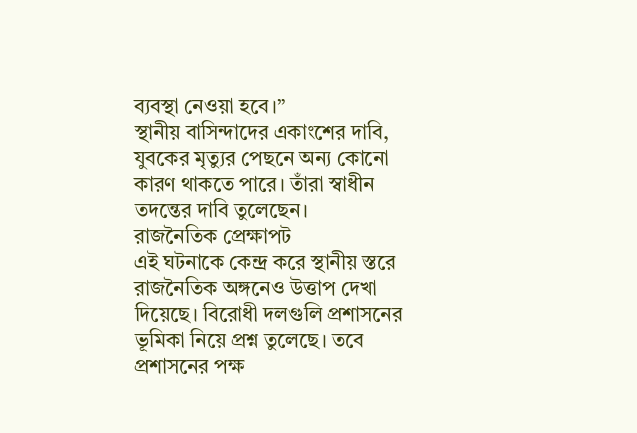ব্যবস্থা নেওয়া হবে।”
স্থানীয় বাসিন্দাদের একাংশের দাবি, যুবকের মৃত্যুর পেছনে অন্য কোনো কারণ থাকতে পারে। তাঁরা স্বাধীন তদন্তের দাবি তুলেছেন।
রাজনৈতিক প্রেক্ষাপট
এই ঘটনাকে কেন্দ্র করে স্থানীয় স্তরে রাজনৈতিক অঙ্গনেও উত্তাপ দেখা দিয়েছে। বিরোধী দলগুলি প্রশাসনের ভূমিকা নিয়ে প্রশ্ন তুলেছে। তবে প্রশাসনের পক্ষ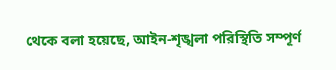থেকে বলা হয়েছে, আইন-শৃঙ্খলা পরিস্থিতি সম্পূর্ণ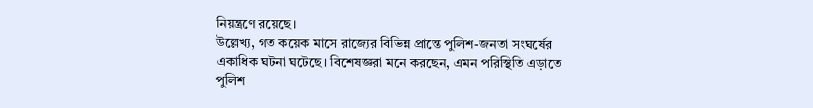নিয়ন্ত্রণে রয়েছে।
উল্লেখ্য, গত কয়েক মাসে রাজ্যের বিভিন্ন প্রান্তে পুলিশ-জনতা সংঘর্ষের একাধিক ঘটনা ঘটেছে। বিশেষজ্ঞরা মনে করছেন, এমন পরিস্থিতি এড়াতে পুলিশ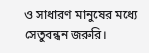ও সাধারণ মানুষের মধ্যে সেতুবন্ধন জরুরি।